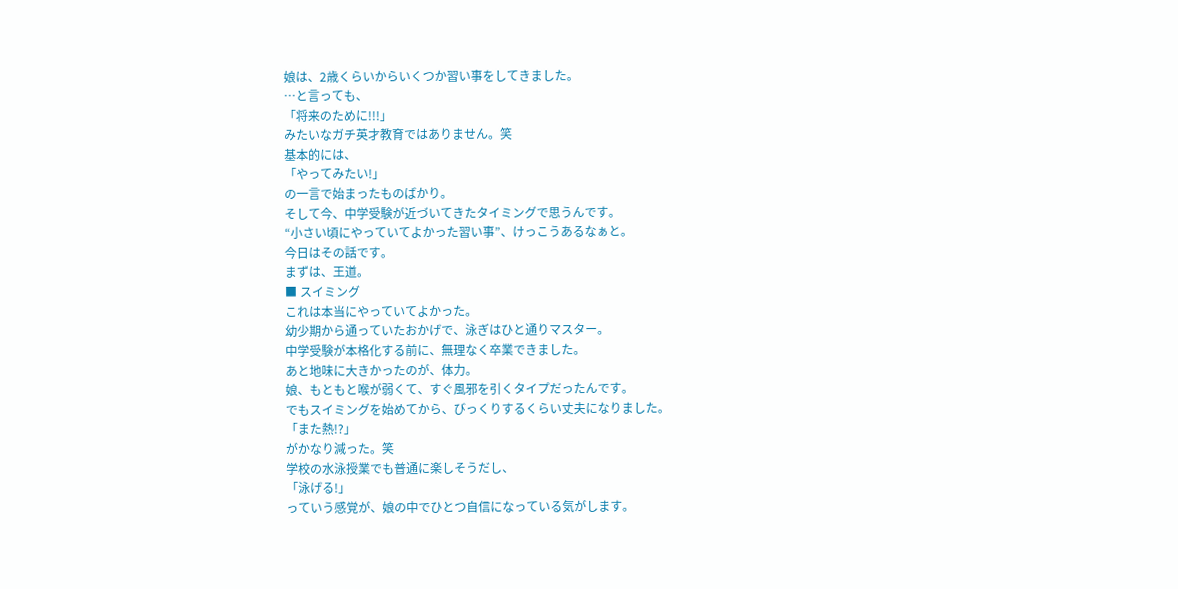娘は、2歳くらいからいくつか習い事をしてきました。
…と言っても、
「将来のために!!!」
みたいなガチ英才教育ではありません。笑
基本的には、
「やってみたい!」
の一言で始まったものばかり。
そして今、中学受験が近づいてきたタイミングで思うんです。
“小さい頃にやっていてよかった習い事”、けっこうあるなぁと。
今日はその話です。
まずは、王道。
■ スイミング
これは本当にやっていてよかった。
幼少期から通っていたおかげで、泳ぎはひと通りマスター。
中学受験が本格化する前に、無理なく卒業できました。
あと地味に大きかったのが、体力。
娘、もともと喉が弱くて、すぐ風邪を引くタイプだったんです。
でもスイミングを始めてから、びっくりするくらい丈夫になりました。
「また熱!?」
がかなり減った。笑
学校の水泳授業でも普通に楽しそうだし、
「泳げる!」
っていう感覚が、娘の中でひとつ自信になっている気がします。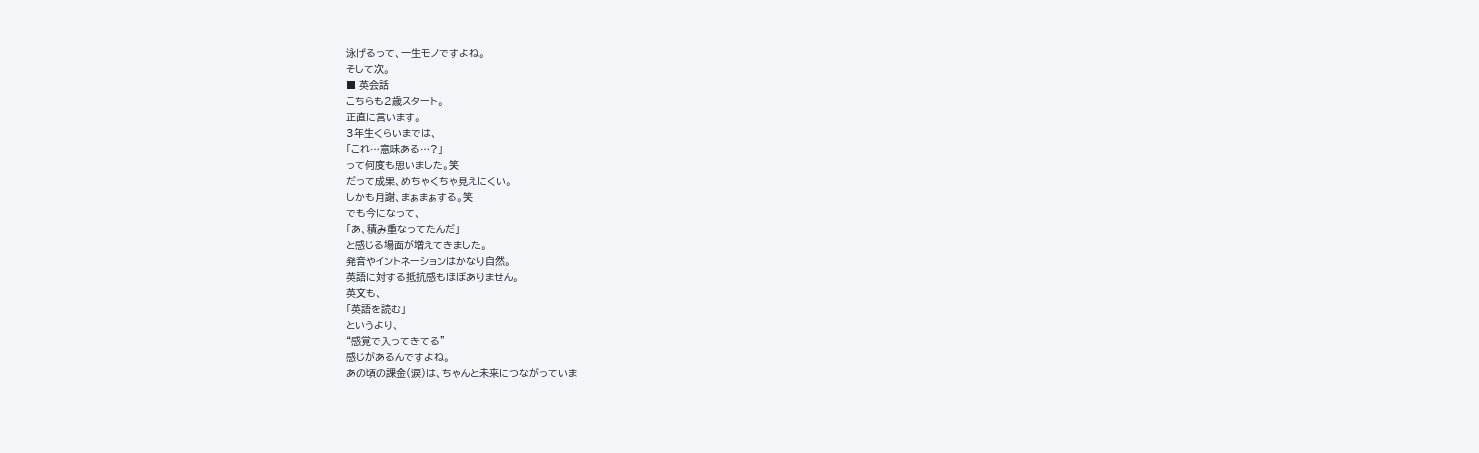泳げるって、一生モノですよね。
そして次。
■ 英会話
こちらも2歳スタート。
正直に言います。
3年生くらいまでは、
「これ…意味ある…?」
って何度も思いました。笑
だって成果、めちゃくちゃ見えにくい。
しかも月謝、まぁまぁする。笑
でも今になって、
「あ、積み重なってたんだ」
と感じる場面が増えてきました。
発音やイントネーションはかなり自然。
英語に対する抵抗感もほぼありません。
英文も、
「英語を読む」
というより、
“感覚で入ってきてる”
感じがあるんですよね。
あの頃の課金(涙)は、ちゃんと未来につながっていま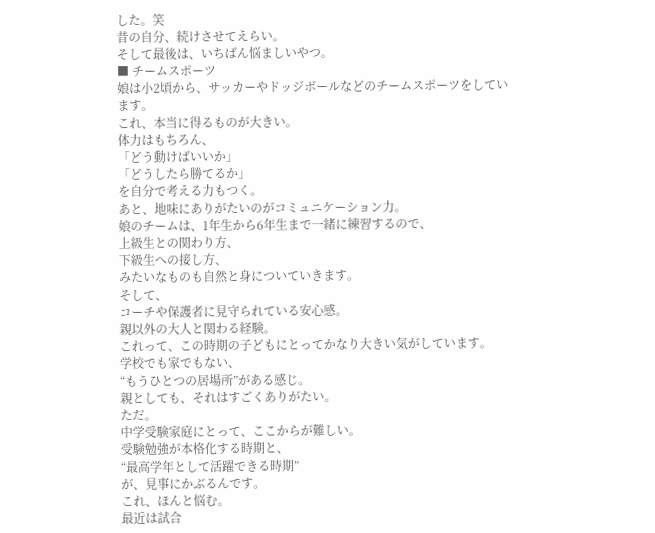した。笑
昔の自分、続けさせてえらい。
そして最後は、いちばん悩ましいやつ。
■ チームスポーツ
娘は小2頃から、サッカーやドッジボールなどのチームスポーツをしています。
これ、本当に得るものが大きい。
体力はもちろん、
「どう動けばいいか」
「どうしたら勝てるか」
を自分で考える力もつく。
あと、地味にありがたいのがコミュニケーション力。
娘のチームは、1年生から6年生まで一緒に練習するので、
上級生との関わり方、
下級生への接し方、
みたいなものも自然と身についていきます。
そして、
コーチや保護者に見守られている安心感。
親以外の大人と関わる経験。
これって、この時期の子どもにとってかなり大きい気がしています。
学校でも家でもない、
“もうひとつの居場所”がある感じ。
親としても、それはすごくありがたい。
ただ。
中学受験家庭にとって、ここからが難しい。
受験勉強が本格化する時期と、
“最高学年として活躍できる時期”
が、見事にかぶるんです。
これ、ほんと悩む。
最近は試合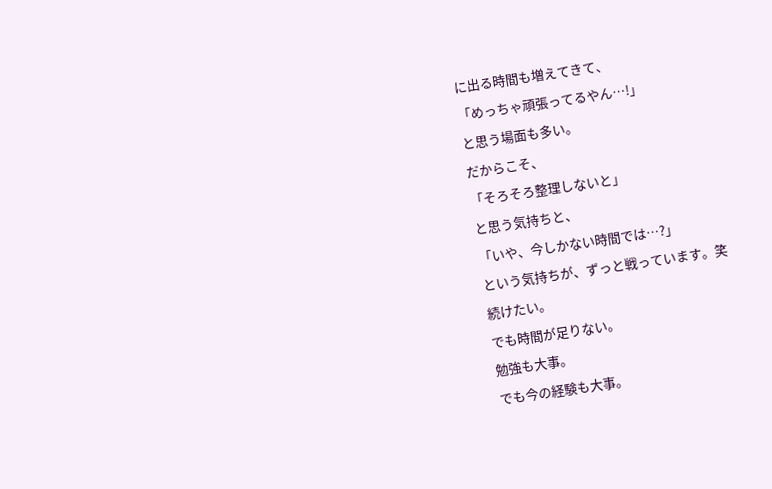に出る時間も増えてきて、
「めっちゃ頑張ってるやん…!」
と思う場面も多い。
だからこそ、
「そろそろ整理しないと」
と思う気持ちと、
「いや、今しかない時間では…?」
という気持ちが、ずっと戦っています。笑
続けたい。
でも時間が足りない。
勉強も大事。
でも今の経験も大事。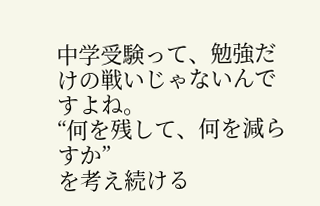中学受験って、勉強だけの戦いじゃないんですよね。
“何を残して、何を減らすか”
を考え続ける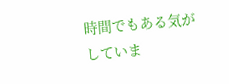時間でもある気がしていま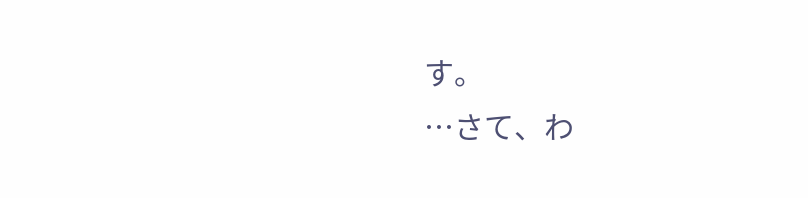す。
…さて、わ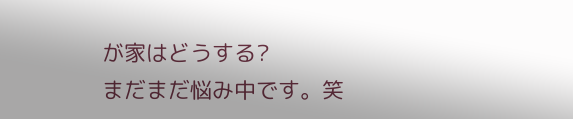が家はどうする?
まだまだ悩み中です。笑